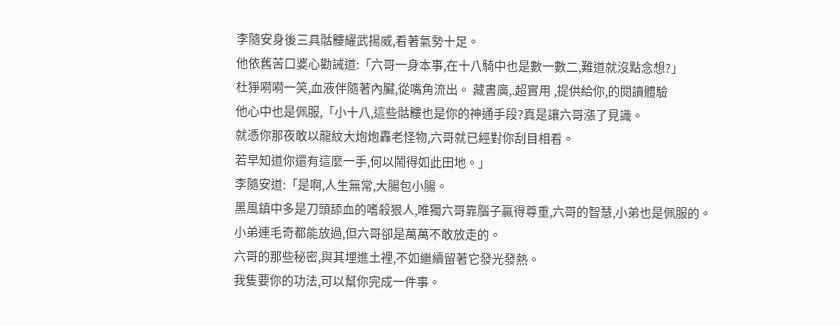李隨安身後三具骷髏耀武揚威,看著氣勢十足。
他依舊苦口婆心勸誡道:「六哥一身本事,在十八騎中也是數一數二,難道就沒點念想?」
杜猙嗬嗬一笑,血液伴隨著內臟,從嘴角流出。 藏書廣,.超實用 ,提供給你,的閱讀體驗
他心中也是佩服,「小十八,這些骷髏也是你的神通手段?真是讓六哥漲了見識。
就憑你那夜敢以龍紋大炮炮轟老怪物,六哥就已經對你刮目相看。
若早知道你還有這麼一手,何以鬧得如此田地。」
李隨安道:「是啊,人生無常,大腸包小腸。
黑風鎮中多是刀頭舔血的嗜殺狠人,唯獨六哥靠腦子贏得尊重,六哥的智慧,小弟也是佩服的。
小弟連毛奇都能放過,但六哥卻是萬萬不敢放走的。
六哥的那些秘密,與其埋進土裡,不如繼續留著它發光發熱。
我隻要你的功法,可以幫你完成一件事。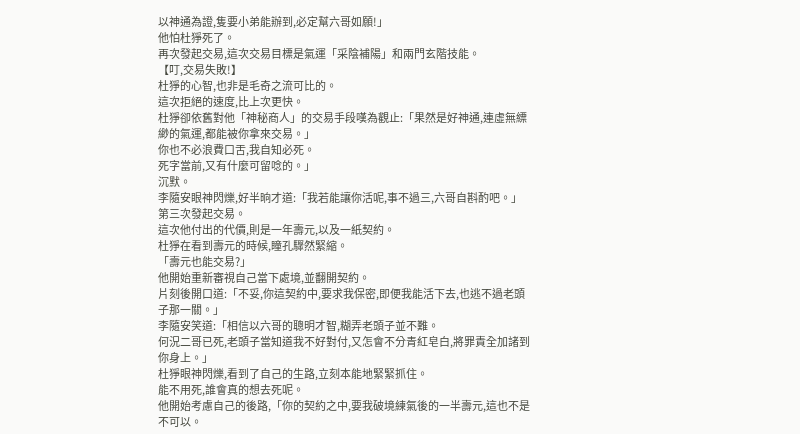以神通為證,隻要小弟能辦到,必定幫六哥如願!」
他怕杜猙死了。
再次發起交易,這次交易目標是氣運「采陰補陽」和兩門玄階技能。
【叮,交易失敗!】
杜猙的心智,也非是毛奇之流可比的。
這次拒絕的速度,比上次更快。
杜猙卻依舊對他「神秘商人」的交易手段嘆為觀止:「果然是好神通,連虛無縹緲的氣運,都能被你拿來交易。」
你也不必浪費口舌,我自知必死。
死字當前,又有什麼可留唸的。」
沉默。
李隨安眼神閃爍,好半晌才道:「我若能讓你活呢,事不過三,六哥自斟酌吧。」
第三次發起交易。
這次他付出的代價,則是一年壽元,以及一紙契約。
杜猙在看到壽元的時候,瞳孔驟然緊縮。
「壽元也能交易?」
他開始重新審視自己當下處境,並翻開契約。
片刻後開口道:「不妥,你這契約中,要求我保密,即便我能活下去,也逃不過老頭子那一關。」
李隨安笑道:「相信以六哥的聰明才智,糊弄老頭子並不難。
何況二哥已死,老頭子當知道我不好對付,又怎會不分青紅皂白,將罪責全加諸到你身上。」
杜猙眼神閃爍,看到了自己的生路,立刻本能地緊緊抓住。
能不用死,誰會真的想去死呢。
他開始考慮自己的後路,「你的契約之中,要我破境練氣後的一半壽元,這也不是不可以。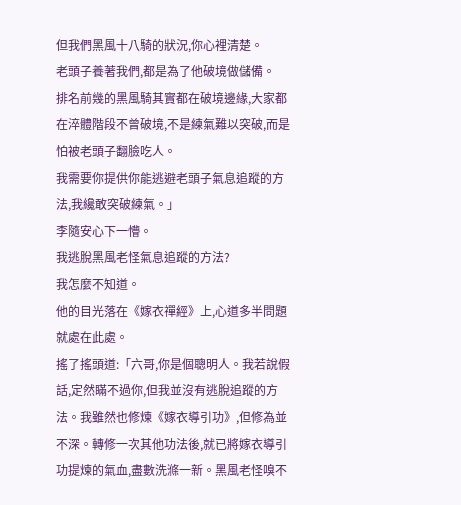但我們黑風十八騎的狀況,你心裡清楚。
老頭子養著我們,都是為了他破境做儲備。
排名前幾的黑風騎其實都在破境邊緣,大家都在淬體階段不曾破境,不是練氣難以突破,而是怕被老頭子翻臉吃人。
我需要你提供你能逃避老頭子氣息追蹤的方法,我纔敢突破練氣。」
李隨安心下一懵。
我逃脫黑風老怪氣息追蹤的方法?
我怎麼不知道。
他的目光落在《嫁衣禪經》上,心道多半問題就處在此處。
搖了搖頭道:「六哥,你是個聰明人。我若說假話,定然瞞不過你,但我並沒有逃脫追蹤的方法。我雖然也修煉《嫁衣導引功》,但修為並不深。轉修一次其他功法後,就已將嫁衣導引功提煉的氣血,盡數洗滌一新。黑風老怪嗅不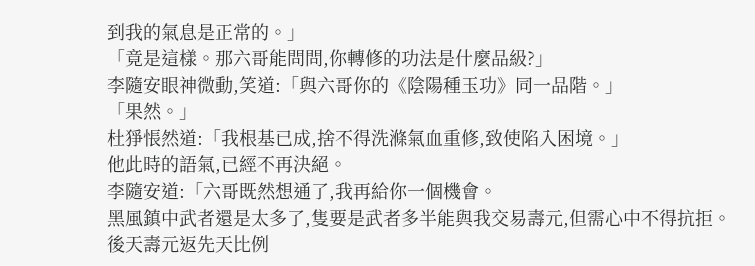到我的氣息是正常的。」
「竟是這樣。那六哥能問問,你轉修的功法是什麼品級?」
李隨安眼神微動,笑道:「與六哥你的《陰陽種玉功》同一品階。」
「果然。」
杜猙悵然道:「我根基已成,捨不得洗滌氣血重修,致使陷入困境。」
他此時的語氣,已經不再決絕。
李隨安道:「六哥既然想通了,我再給你一個機會。
黑風鎮中武者還是太多了,隻要是武者多半能與我交易壽元,但需心中不得抗拒。
後天壽元返先天比例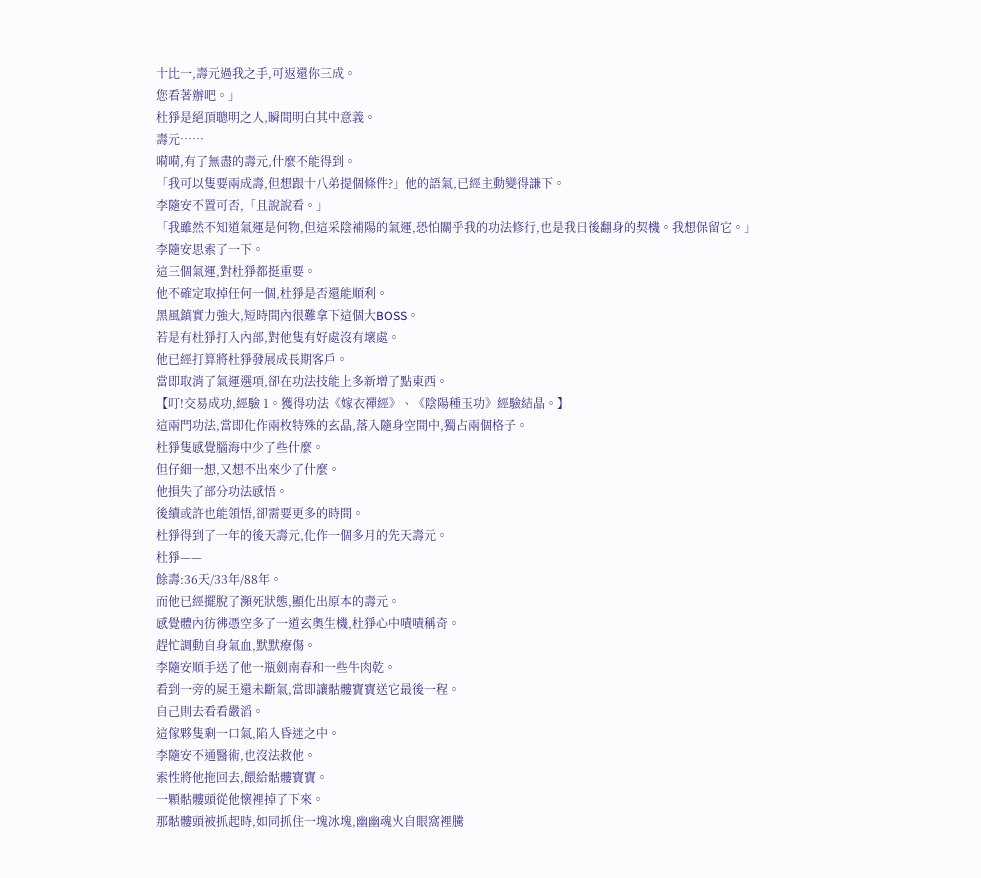十比一,壽元過我之手,可返還你三成。
您看著辦吧。」
杜猙是絕頂聰明之人,瞬間明白其中意義。
壽元……
嗬嗬,有了無盡的壽元,什麼不能得到。
「我可以隻要兩成壽,但想跟十八弟提個條件?」他的語氣,已經主動變得謙下。
李隨安不置可否,「且說說看。」
「我雖然不知道氣運是何物,但這采陰補陽的氣運,恐怕關乎我的功法修行,也是我日後翻身的契機。我想保留它。」
李隨安思索了一下。
這三個氣運,對杜猙都挺重要。
他不確定取掉任何一個,杜猙是否還能順利。
黑風鎮實力強大,短時間內很難拿下這個大BOSS。
若是有杜猙打入內部,對他隻有好處沒有壞處。
他已經打算將杜猙發展成長期客戶。
當即取消了氣運選項,卻在功法技能上多新增了點東西。
【叮!交易成功,經驗 1。獲得功法《嫁衣禪經》、《陰陽種玉功》經驗結晶。】
這兩門功法,當即化作兩枚特殊的玄晶,落入隨身空間中,獨占兩個格子。
杜猙隻感覺腦海中少了些什麼。
但仔細一想,又想不出來少了什麼。
他損失了部分功法感悟。
後續或許也能領悟,卻需要更多的時間。
杜猙得到了一年的後天壽元,化作一個多月的先天壽元。
杜猙——
餘壽:36天/33年/88年。
而他已經擺脫了瀕死狀態,顯化出原本的壽元。
感覺體內彷彿憑空多了一道玄奧生機,杜猙心中嘖嘖稱奇。
趕忙調動自身氣血,默默療傷。
李隨安順手送了他一瓶劍南春和一些牛肉乾。
看到一旁的屍王還未斷氣,當即讓骷髏寶寶送它最後一程。
自己則去看看嚴滔。
這傢夥隻剩一口氣,陷入昏迷之中。
李隨安不通醫術,也沒法救他。
索性將他拖回去,餵給骷髏寶寶。
一顆骷髏頭從他懷裡掉了下來。
那骷髏頭被抓起時,如同抓住一塊冰塊,幽幽魂火自眼窩裡騰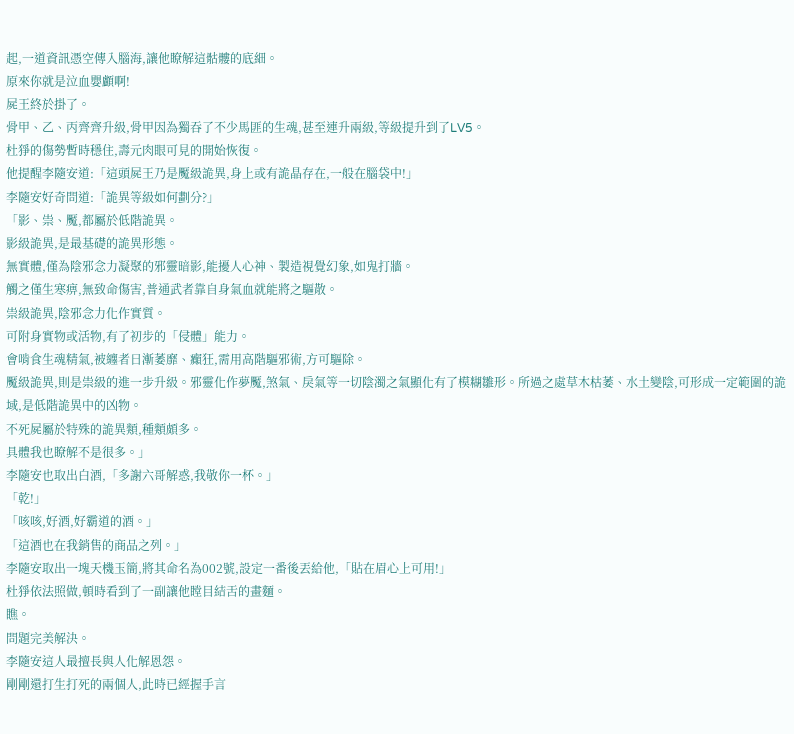起,一道資訊憑空傳入腦海,讓他瞭解這骷髏的底細。
原來你就是泣血嬰顱啊!
屍王終於掛了。
骨甲、乙、丙齊齊升級,骨甲因為獨吞了不少馬匪的生魂,甚至連升兩級,等級提升到了LV5。
杜猙的傷勢暫時穩住,壽元肉眼可見的開始恢復。
他提醒李隨安道:「這頭屍王乃是魘級詭異,身上或有詭晶存在,一般在腦袋中!」
李隨安好奇問道:「詭異等級如何劃分?」
「影、祟、魘,都屬於低階詭異。
影級詭異,是最基礎的詭異形態。
無實體,僅為陰邪念力凝聚的邪靈暗影,能擾人心神、製造視覺幻象,如鬼打牆。
觸之僅生寒痹,無致命傷害,普通武者靠自身氣血就能將之驅散。
祟級詭異,陰邪念力化作實質。
可附身實物或活物,有了初步的「侵體」能力。
會啃食生魂精氣,被纏者日漸萎靡、癲狂,需用高階驅邪術,方可驅除。
魘級詭異,則是祟級的進一步升級。邪靈化作夢魘,煞氣、戾氣等一切陰濁之氣顯化有了模糊雛形。所過之處草木枯萎、水土變陰,可形成一定範圍的詭域,是低階詭異中的凶物。
不死屍屬於特殊的詭異類,種類頗多。
具體我也瞭解不是很多。」
李隨安也取出白酒,「多謝六哥解惑,我敬你一杯。」
「乾!」
「咳咳,好酒,好霸道的酒。」
「這酒也在我銷售的商品之列。」
李隨安取出一塊天機玉簡,將其命名為002號,設定一番後丟給他,「貼在眉心上可用!」
杜猙依法照做,頓時看到了一副讓他瞠目結舌的畫麵。
瞧。
問題完美解決。
李隨安這人最擅長與人化解恩怨。
剛剛還打生打死的兩個人,此時已經握手言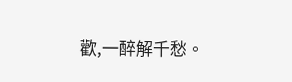歡,一醉解千愁。